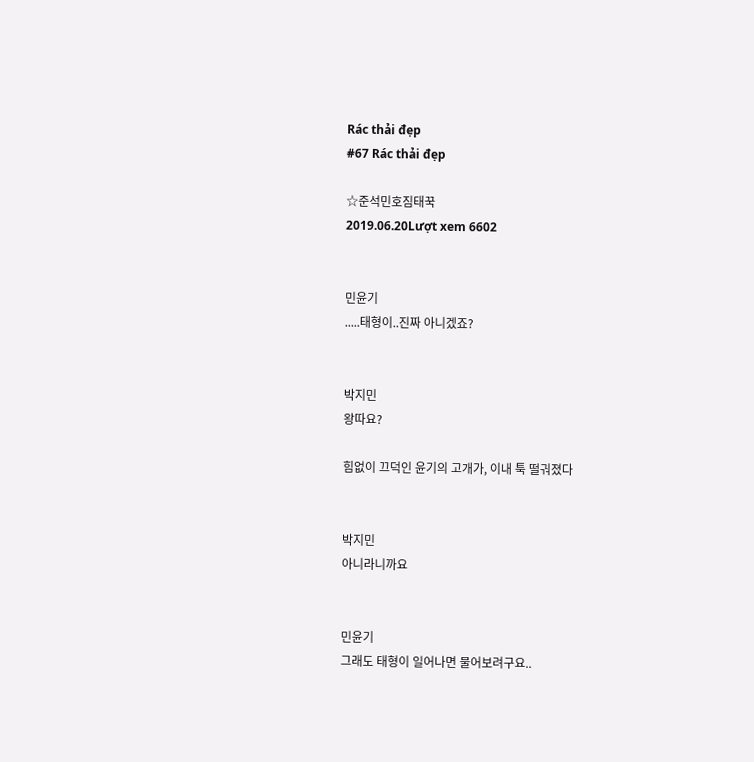Rác thải đẹp
#67 Rác thải đẹp

☆준석민호짐태꾹
2019.06.20Lượt xem 6602


민윤기
.....태형이..진짜 아니겠죠?


박지민
왕따요?

힘없이 끄덕인 윤기의 고개가, 이내 툭 떨궈졌다


박지민
아니라니까요


민윤기
그래도 태형이 일어나면 물어보려구요..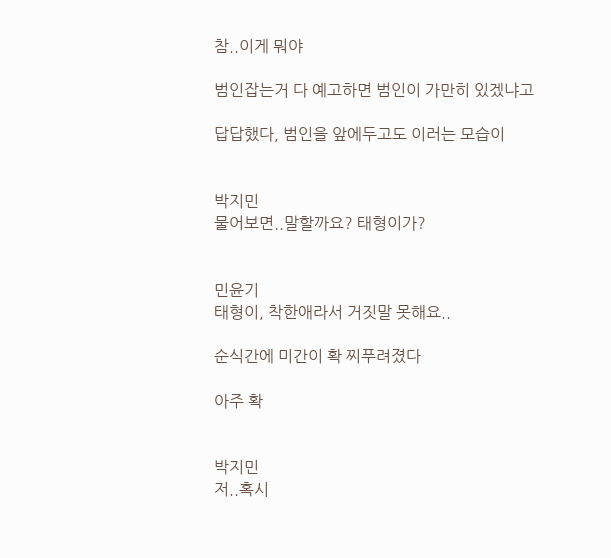참..이게 뭐야

범인잡는거 다 예고하면 범인이 가만히 있겠냐고

답답했다, 범인을 앞에두고도 이러는 모습이


박지민
물어보면..말할까요? 태형이가?


민윤기
태형이, 착한애라서 거짓말 못해요..

순식간에 미간이 확 찌푸려졌다

아주 확


박지민
저..혹시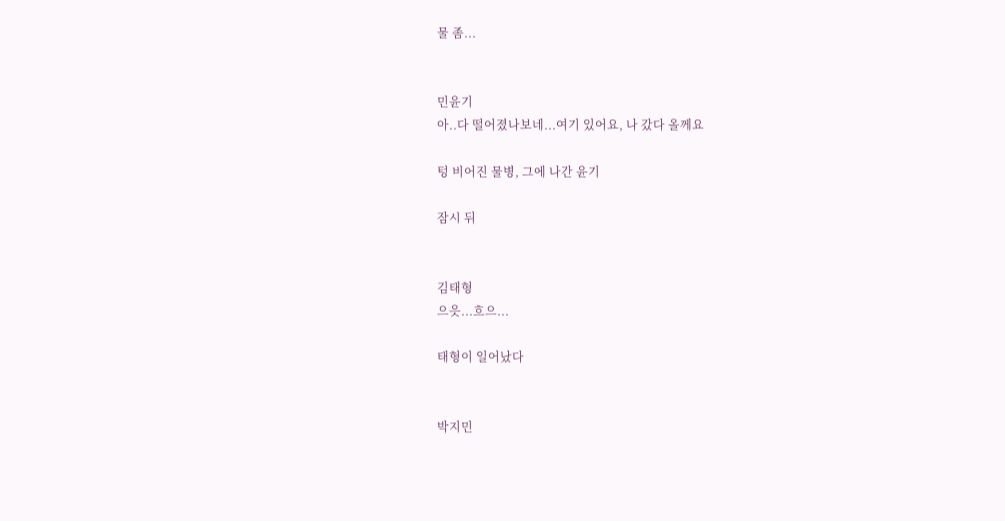물 좀...


민윤기
아..다 떨어졌나보네...여기 있어요, 나 갔다 올께요

텅 비어진 물병, 그에 나간 윤기

잠시 뒤


김태형
으읏...흐으...

태형이 일어났다


박지민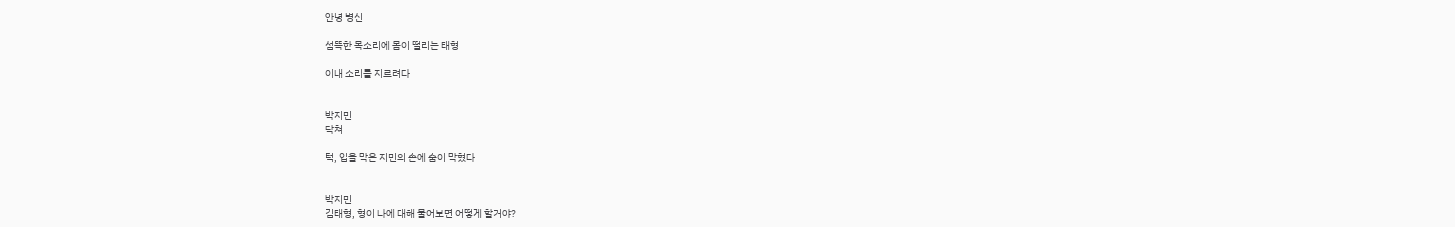안녕 병신

섬뜩한 목소리에 몸이 떨리는 태형

이내 소리를 지르려다


박지민
닥쳐

턱, 입을 막은 지민의 손에 숨이 막혔다


박지민
김태형, 형이 나에 대해 물어보면 어떻게 할거야?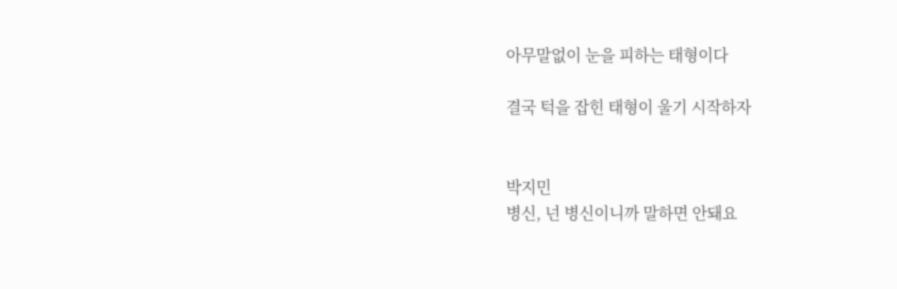아무말없이 눈을 피하는 태형이다

결국 턱을 잡힌 태형이 울기 시작하자


박지민
병신, 넌 병신이니까 말하면 안돼요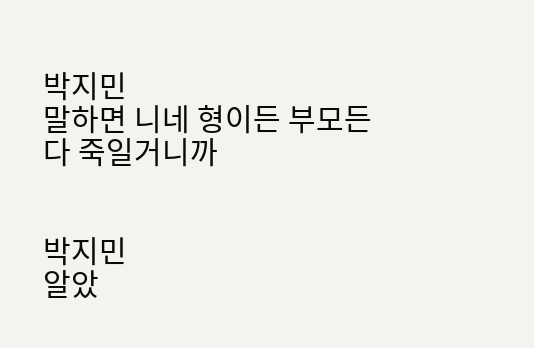박지민
말하면 니네 형이든 부모든 다 죽일거니까


박지민
알았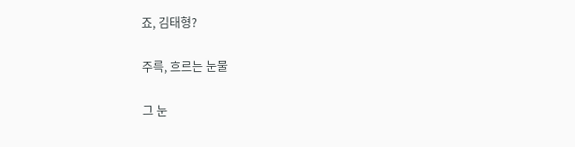죠, 김태형?

주륵, 흐르는 눈물

그 눈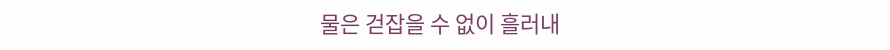물은 걷잡을 수 없이 흘러내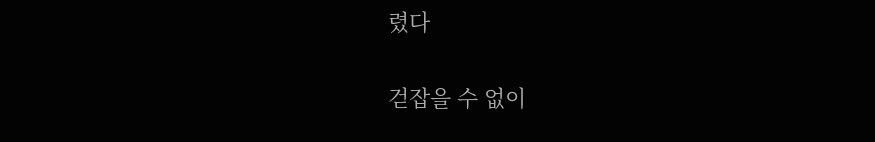렸다

걷잡을 수 없이